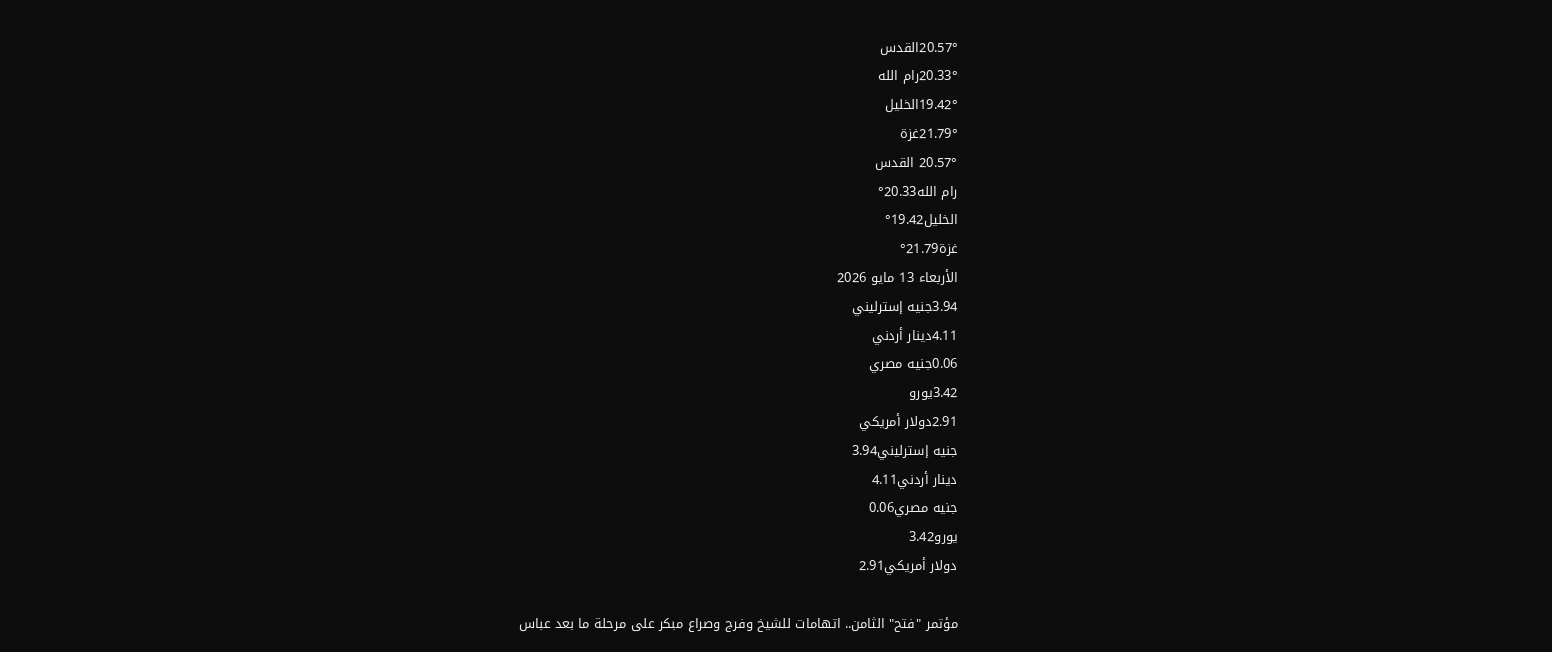20.57°القدس
20.33°رام الله
19.42°الخليل
21.79°غزة
20.57° القدس
رام الله20.33°
الخليل19.42°
غزة21.79°
الأربعاء 13 مايو 2026
3.94جنيه إسترليني
4.11دينار أردني
0.06جنيه مصري
3.42يورو
2.91دولار أمريكي
جنيه إسترليني3.94
دينار أردني4.11
جنيه مصري0.06
يورو3.42
دولار أمريكي2.91

مؤتمر "فتح" الثامن.. اتهامات للشيخ وفرج وصراع مبكر على مرحلة ما بعد عباس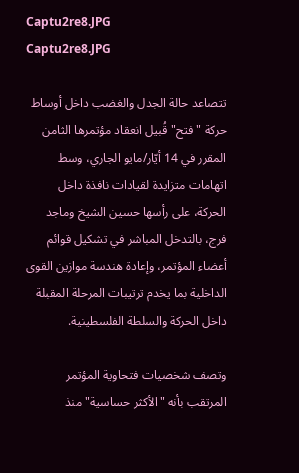Captu2re8.JPG
Captu2re8.JPG

تتصاعد حالة الجدل والغضب داخل أوساط حركة "فتح" قُبيل انعقاد مؤتمرها الثامن المقرر في 14 أيّار/مايو الجاري، وسط اتهامات متزايدة لقيادات نافذة داخل الحركة، على رأسها حسين الشيخ وماجد فرج، بالتدخل المباشر في تشكيل قوائم أعضاء المؤتمر، وإعادة هندسة موازين القوى الداخلية بما يخدم ترتيبات المرحلة المقبلة داخل الحركة والسلطة الفلسطينية.

وتصف شخصيات فتحاوية المؤتمر المرتقب بأنه "الأكثر حساسية" منذ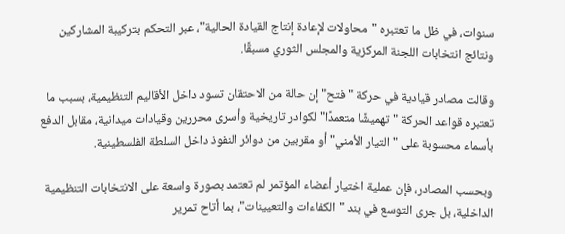سنوات، في ظل ما تعتبره "محاولات لإعادة إنتاج القيادة الحالية"، عبر التحكم بتركيبة المشاركين ونتائج انتخابات اللجنة المركزية والمجلس الثوري مسبقًا.

وقالت مصادر قيادية في حركة "فتح" إن حالة من الاحتقان تسود داخل الأقاليم التنظيمية، بسبب ما تعتبره قواعد الحركة "تهميشًا متعمدًا" لكوادر تاريخية وأسرى محررين وقيادات ميدانية، مقابل الدفع بأسماء محسوبة على "التيار الأمني" أو مقربين من دوائر النفوذ داخل السلطة الفلسطينية.

وبحسب المصادر، فإن عملية اختيار أعضاء المؤتمر لم تعتمد بصورة واسعة على الانتخابات التنظيمية الداخلية، بل جرى التوسع في بند "الكفاءات والتعيينات"، بما أتاح تمرير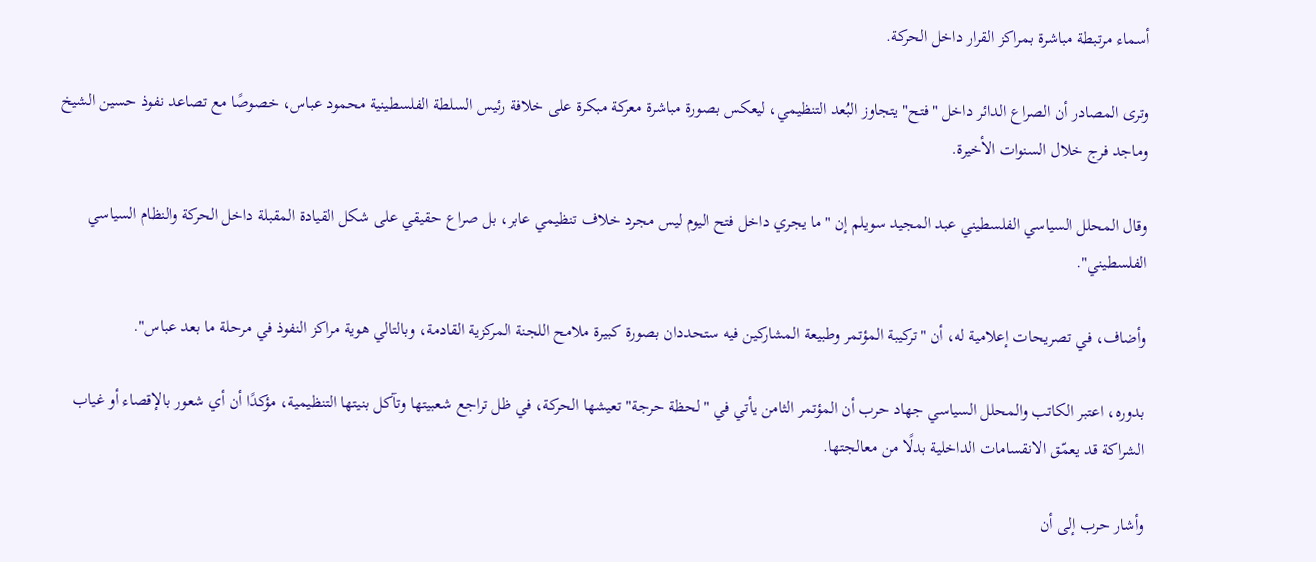أسماء مرتبطة مباشرة بمراكز القرار داخل الحركة.

وترى المصادر أن الصراع الدائر داخل "فتح" يتجاوز البُعد التنظيمي، ليعكس بصورة مباشرة معركة مبكرة على خلافة رئيس السلطة الفلسطينية محمود عباس، خصوصًا مع تصاعد نفوذ حسين الشيخ وماجد فرج خلال السنوات الأخيرة.

وقال المحلل السياسي الفلسطيني عبد المجيد سويلم إن "ما يجري داخل فتح اليوم ليس مجرد خلاف تنظيمي عابر، بل صراع حقيقي على شكل القيادة المقبلة داخل الحركة والنظام السياسي الفلسطيني".

وأضاف، في تصريحات إعلامية له، أن "تركيبة المؤتمر وطبيعة المشاركين فيه ستحددان بصورة كبيرة ملامح اللجنة المركزية القادمة، وبالتالي هوية مراكز النفوذ في مرحلة ما بعد عباس".

بدوره، اعتبر الكاتب والمحلل السياسي جهاد حرب أن المؤتمر الثامن يأتي في "لحظة حرجة" تعيشها الحركة، في ظل تراجع شعبيتها وتآكل بنيتها التنظيمية، مؤكدًا أن أي شعور بالإقصاء أو غياب الشراكة قد يعمّق الانقسامات الداخلية بدلًا من معالجتها.

وأشار حرب إلى أن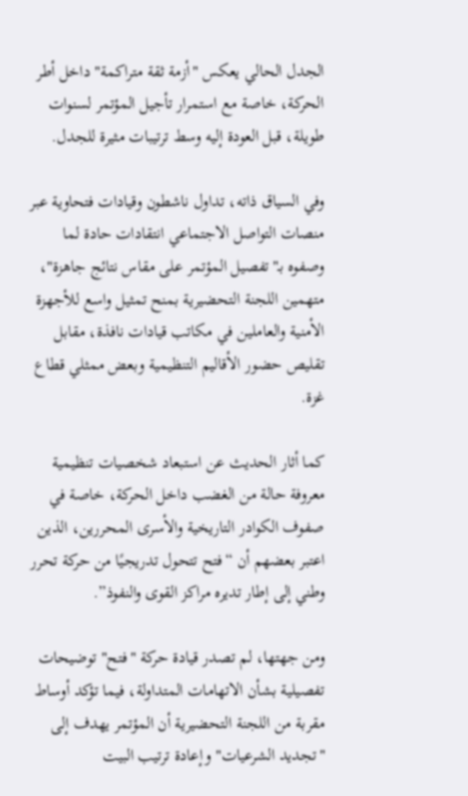الجدل الحالي يعكس "أزمة ثقة متراكمة" داخل أطر الحركة، خاصة مع استمرار تأجيل المؤتمر لسنوات طويلة، قبل العودة إليه وسط ترتيبات مثيرة للجدل.

وفي السياق ذاته، تداول ناشطون وقيادات فتحاوية عبر منصات التواصل الاجتماعي انتقادات حادة لما وصفوه بـ"تفصيل المؤتمر على مقاس نتائج جاهزة"، متهمين اللجنة التحضيرية بمنح تمثيل واسع للأجهزة الأمنية والعاملين في مكاتب قيادات نافذة، مقابل تقليص حضور الأقاليم التنظيمية وبعض ممثلي قطاع غزة.

كما أثار الحديث عن استبعاد شخصيات تنظيمية معروفة حالة من الغضب داخل الحركة، خاصة في صفوف الكوادر التاريخية والأسرى المحررين، الذين اعتبر بعضهم أن “فتح تتحول تدريجيًا من حركة تحرر وطني إلى إطار تديره مراكز القوى والنفوذ”.

ومن جهتها، لم تصدر قيادة حركة "فتح" توضيحات تفصيلية بشأن الاتهامات المتداولة، فيما تؤكد أوساط مقربة من اللجنة التحضيرية أن المؤتمر يهدف إلى "تجديد الشرعيات" وإعادة ترتيب البيت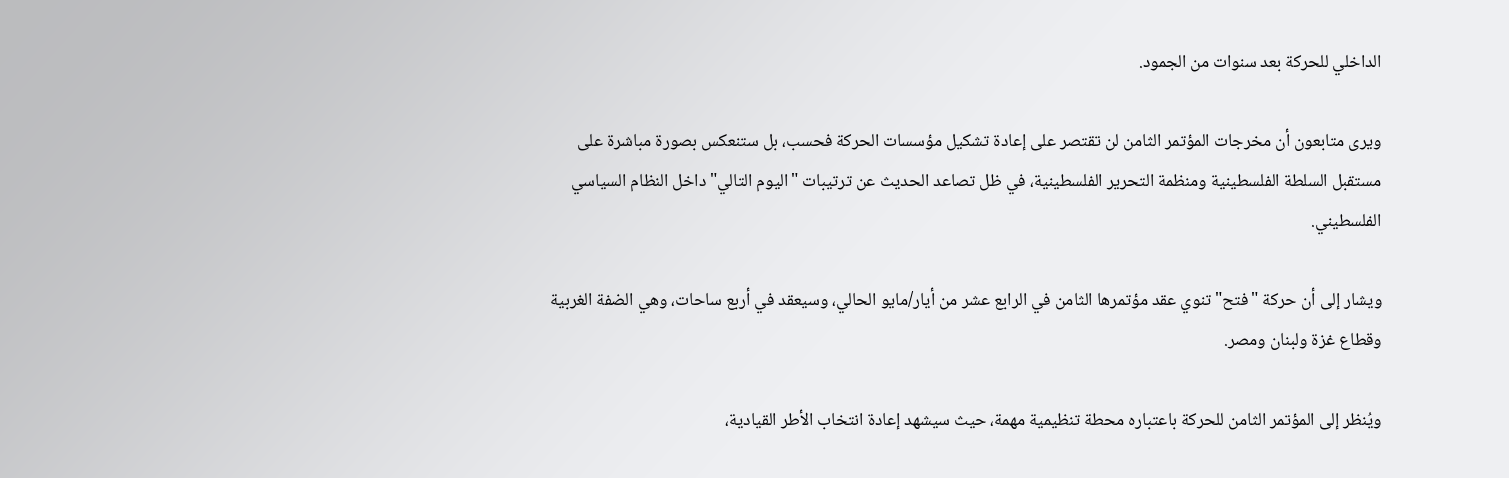الداخلي للحركة بعد سنوات من الجمود.

ويرى متابعون أن مخرجات المؤتمر الثامن لن تقتصر على إعادة تشكيل مؤسسات الحركة فحسب، بل ستنعكس بصورة مباشرة على مستقبل السلطة الفلسطينية ومنظمة التحرير الفلسطينية، في ظل تصاعد الحديث عن ترتيبات "اليوم التالي" داخل النظام السياسي الفلسطيني.

ويشار إلى أن حركة "فتح" تنوي عقد مؤتمرها الثامن في الرابع عشر من أيار/مايو الحالي، وسيعقد في أربع ساحات، وهي الضفة الغربية وقطاع غزة ولبنان ومصر.

ويُنظر إلى المؤتمر الثامن للحركة باعتباره محطة تنظيمية مهمة، حيث سيشهد إعادة انتخاب الأطر القيادية،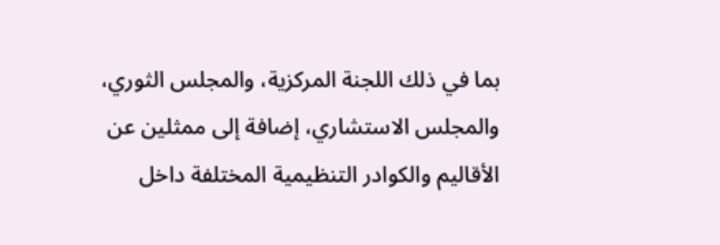بما في ذلك اللجنة المركزية، والمجلس الثوري، والمجلس الاستشاري، إضافة إلى ممثلين عن الأقاليم والكوادر التنظيمية المختلفة داخل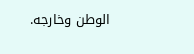الوطن وخارجه.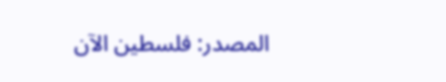المصدر: فلسطين الآن